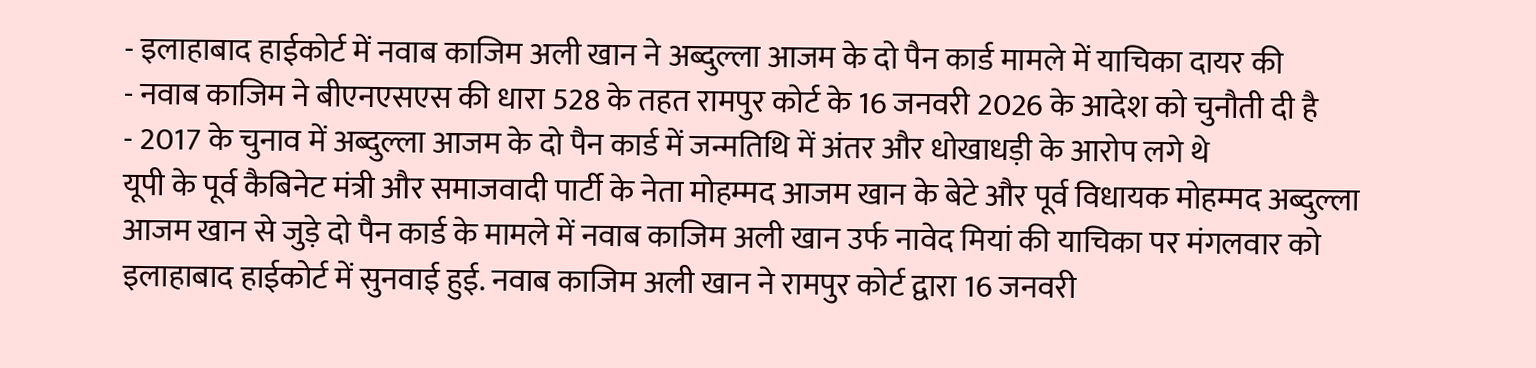- इलाहाबाद हाईकोर्ट में नवाब काजिम अली खान ने अब्दुल्ला आजम के दो पैन कार्ड मामले में याचिका दायर की
- नवाब काजिम ने बीएनएसएस की धारा 528 के तहत रामपुर कोर्ट के 16 जनवरी 2026 के आदेश को चुनौती दी है
- 2017 के चुनाव में अब्दुल्ला आजम के दो पैन कार्ड में जन्मतिथि में अंतर और धोखाधड़ी के आरोप लगे थे
यूपी के पूर्व कैबिनेट मंत्री और समाजवादी पार्टी के नेता मोहम्मद आजम खान के बेटे और पूर्व विधायक मोहम्मद अब्दुल्ला आजम खान से जुड़े दो पैन कार्ड के मामले में नवाब काजिम अली खान उर्फ नावेद मियां की याचिका पर मंगलवार को इलाहाबाद हाईकोर्ट में सुनवाई हुई. नवाब काजिम अली खान ने रामपुर कोर्ट द्वारा 16 जनवरी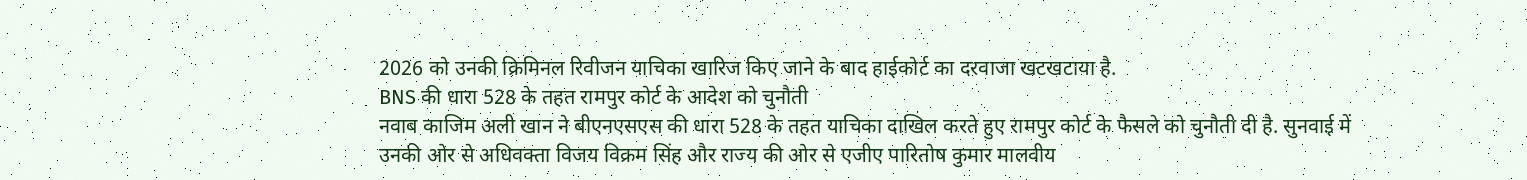2026 को उनकी क्रिमिनल रिवीजन याचिका खारिज किए जाने के बाद हाईकोर्ट का दरवाजा खटखटाया है.
BNS की धारा 528 के तहत रामपुर कोर्ट के आदेश को चुनौती
नवाब काजिम अली खान ने बीएनएसएस की धारा 528 के तहत याचिका दाखिल करते हुए रामपुर कोर्ट के फैसले को चुनौती दी है. सुनवाई में उनकी ओर से अधिवक्ता विजय विक्रम सिंह और राज्य की ओर से एजीए पारितोष कुमार मालवीय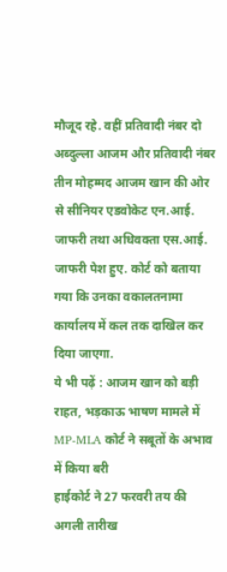मौजूद रहे. वहीं प्रतिवादी नंबर दो अब्दुल्ला आजम और प्रतिवादी नंबर तीन मोहम्मद आजम खान की ओर से सीनियर एडवोकेट एन.आई. जाफरी तथा अधिवक्ता एस.आई. जाफरी पेश हुए. कोर्ट को बताया गया कि उनका वकालतनामा कार्यालय में कल तक दाखिल कर दिया जाएगा.
ये भी पढ़ें : आजम खान को बड़ी राहत, भड़काऊ भाषण मामले में MP-MLA कोर्ट ने सबूतों के अभाव में किया बरी
हाईकोर्ट ने 27 फरवरी तय की अगली तारीख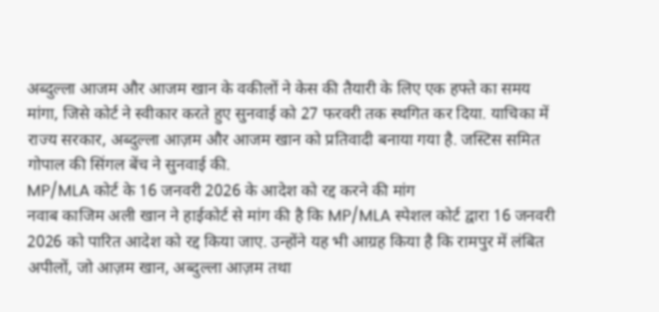अब्दुल्ला आजम और आजम खान के वकीलों ने केस की तैयारी के लिए एक हफ्ते का समय मांगा, जिसे कोर्ट ने स्वीकार करते हुए सुनवाई को 27 फरवरी तक स्थगित कर दिया. याचिका में राज्य सरकार, अब्दुल्ला आज़म और आजम खान को प्रतिवादी बनाया गया है. जस्टिस समित गोपाल की सिंगल बेंच ने सुनवाई की.
MP/MLA कोर्ट के 16 जनवरी 2026 के आदेश को रद्द करने की मांग
नवाब काजिम अली खान ने हाईकोर्ट से मांग की है कि MP/MLA स्पेशल कोर्ट द्वारा 16 जनवरी 2026 को पारित आदेश को रद्द किया जाए. उन्होंने यह भी आग्रह किया है कि रामपुर में लंबित अपीलों, जो आज़म खान, अब्दुल्ला आज़म तथा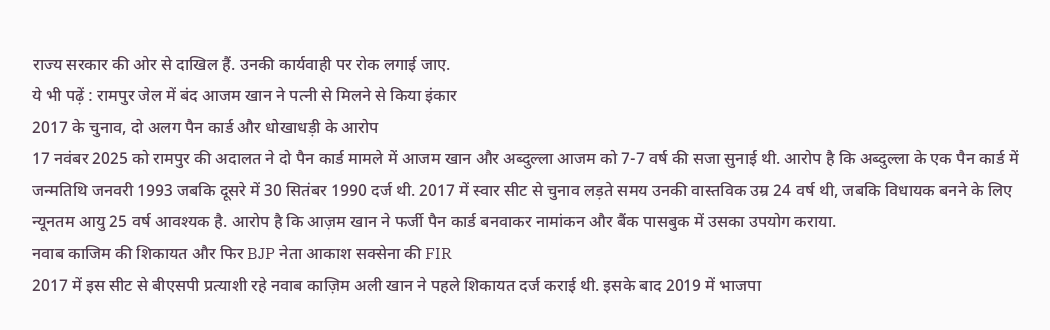राज्य सरकार की ओर से दाखिल हैं. उनकी कार्यवाही पर रोक लगाई जाए.
ये भी पढ़ें : रामपुर जेल में बंद आजम खान ने पत्नी से मिलने से किया इंकार
2017 के चुनाव, दो अलग पैन कार्ड और धोखाधड़ी के आरोप
17 नवंबर 2025 को रामपुर की अदालत ने दो पैन कार्ड मामले में आजम खान और अब्दुल्ला आजम को 7-7 वर्ष की सजा सुनाई थी. आरोप है कि अब्दुल्ला के एक पैन कार्ड में जन्मतिथि जनवरी 1993 जबकि दूसरे में 30 सितंबर 1990 दर्ज थी. 2017 में स्वार सीट से चुनाव लड़ते समय उनकी वास्तविक उम्र 24 वर्ष थी, जबकि विधायक बनने के लिए न्यूनतम आयु 25 वर्ष आवश्यक है. आरोप है कि आज़म खान ने फर्जी पैन कार्ड बनवाकर नामांकन और बैंक पासबुक में उसका उपयोग कराया.
नवाब काजिम की शिकायत और फिर BJP नेता आकाश सक्सेना की FIR
2017 में इस सीट से बीएसपी प्रत्याशी रहे नवाब काज़िम अली खान ने पहले शिकायत दर्ज कराई थी. इसके बाद 2019 में भाजपा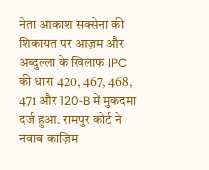नेता आकाश सक्सेना की शिकायत पर आज़म और अब्दुल्ला के खिलाफ IPC की धारा 420, 467, 468, 471 और 120‑B में मुकदमा दर्ज हुआ. रामपुर कोर्ट ने नवाब काज़िम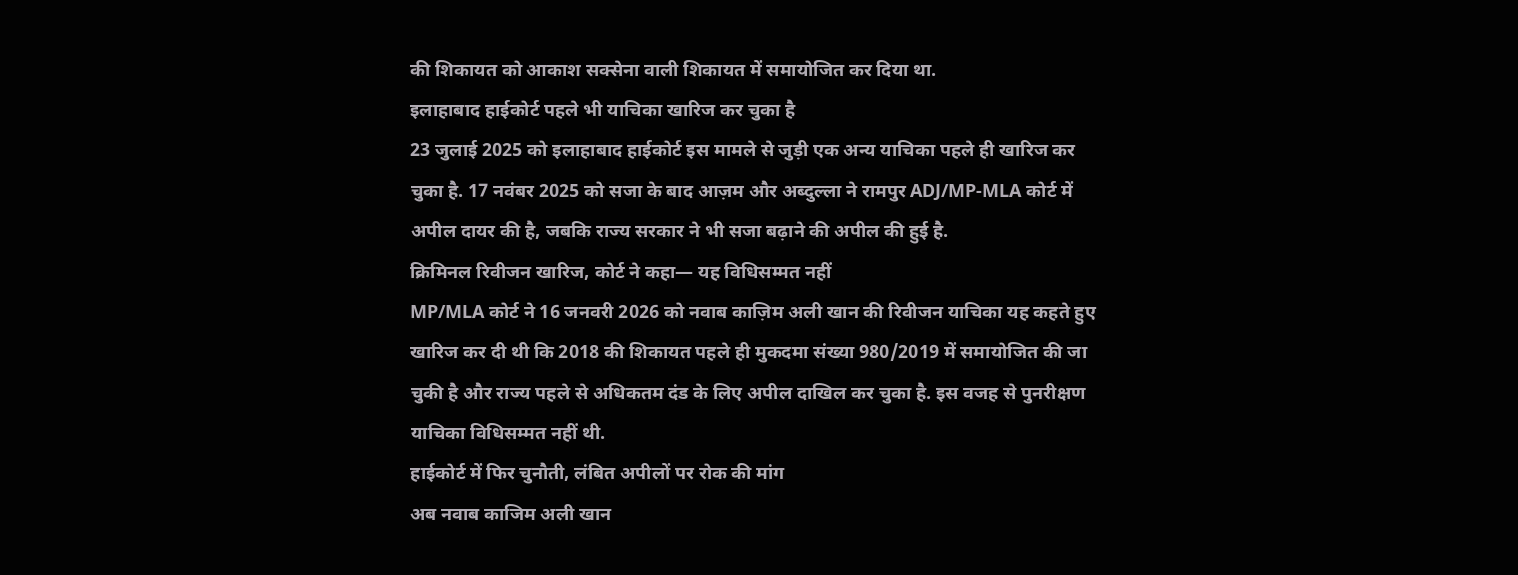की शिकायत को आकाश सक्सेना वाली शिकायत में समायोजित कर दिया था.
इलाहाबाद हाईकोर्ट पहले भी याचिका खारिज कर चुका है
23 जुलाई 2025 को इलाहाबाद हाईकोर्ट इस मामले से जुड़ी एक अन्य याचिका पहले ही खारिज कर चुका है. 17 नवंबर 2025 को सजा के बाद आज़म और अब्दुल्ला ने रामपुर ADJ/MP‑MLA कोर्ट में अपील दायर की है, जबकि राज्य सरकार ने भी सजा बढ़ाने की अपील की हुई है.
क्रिमिनल रिवीजन खारिज, कोर्ट ने कहा— यह विधिसम्मत नहीं
MP/MLA कोर्ट ने 16 जनवरी 2026 को नवाब काज़िम अली खान की रिवीजन याचिका यह कहते हुए खारिज कर दी थी कि 2018 की शिकायत पहले ही मुकदमा संख्या 980/2019 में समायोजित की जा चुकी है और राज्य पहले से अधिकतम दंड के लिए अपील दाखिल कर चुका है. इस वजह से पुनरीक्षण याचिका विधिसम्मत नहीं थी.
हाईकोर्ट में फिर चुनौती, लंबित अपीलों पर रोक की मांग
अब नवाब काजिम अली खान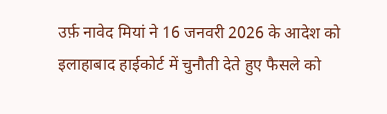उर्फ़ नावेद मियां ने 16 जनवरी 2026 के आदेश को इलाहाबाद हाईकोर्ट में चुनौती देते हुए फैसले को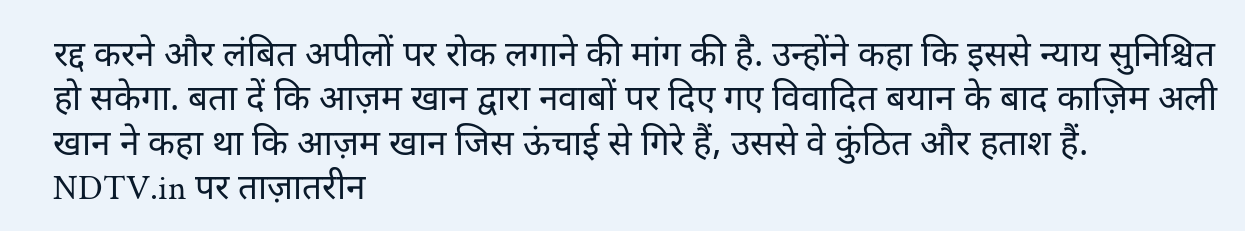रद्द करने और लंबित अपीलों पर रोक लगाने की मांग की है. उन्होंने कहा कि इससे न्याय सुनिश्चित हो सकेगा. बता दें कि आज़म खान द्वारा नवाबों पर दिए गए विवादित बयान के बाद काज़िम अली खान ने कहा था कि आज़म खान जिस ऊंचाई से गिरे हैं, उससे वे कुंठित और हताश हैं.
NDTV.in पर ताज़ातरीन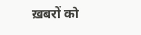ख़बरों को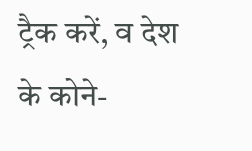ट्रैक करें, व देश के कोने-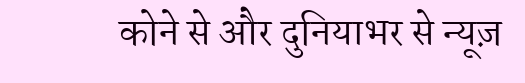कोने से और दुनियाभर से न्यूज़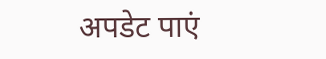अपडेट पाएं